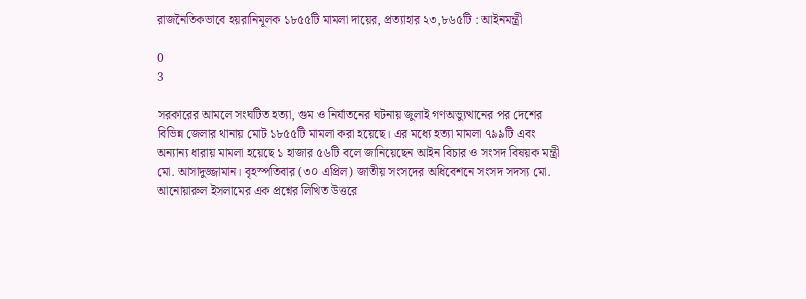রাজনৈতিকভাবে হয়রানিমূলক ১৮৫৫টি মামলা দায়ের, প্রত্যাহার ২৩,৮৬৫টি : আইনমন্ত্রী

0
3

সরকারের আমলে সংঘটিত হত্যা, গুম ও নির্যাতনের ঘটনায় জুলাই গণঅভ্যুত্থানের পর দেশের বিভিন্ন জেলার থানায় মোট ১৮৫৫টি মামলা করা হয়েছে। এর মধ্যে হত্যা মামলা ৭৯৯টি এবং অন্যান্য ধারায় মামলা হয়েছে ১ হাজার ৫৬টি বলে জানিয়েছেন আইন বিচার ও সংসদ বিষয়ক মন্ত্রী মো. আসাদুজ্জামান। বৃহস্পতিবার (৩০ এপ্রিল) জাতীয় সংসদের অধিবেশনে সংসদ সদস্য মো. আনোয়ারুল ইসলামের এক প্রশ্নের লিখিত উত্তরে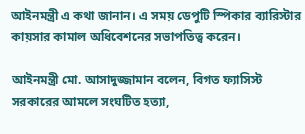আইনমন্ত্রী এ কথা জানান। এ সময় ডেপুটি স্পিকার ব্যারিস্টার কায়সার কামাল অধিবেশনের সভাপতিত্ব করেন।

আইনমন্ত্রী মো. আসাদুজ্জামান বলেন, বিগত ফ্যাসিস্ট সরকারের আমলে সংঘটিত হত্যা,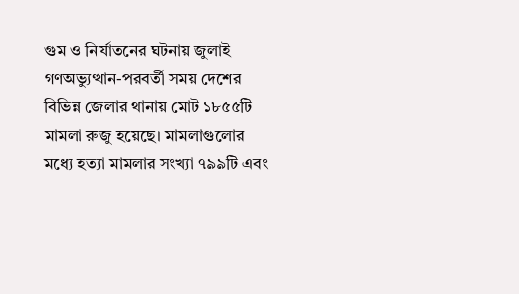গুম ও নির্যাতনের ঘটনায় জুলাই গণঅভ্যুত্থান-পরবর্তী সময় দেশের বিভিন্ন জেলার থানায় মোট ১৮৫৫টি মামলা রুজু হয়েছে। মামলাগুলোর মধ্যে হত্যা মামলার সংখ্যা ৭৯৯টি এবং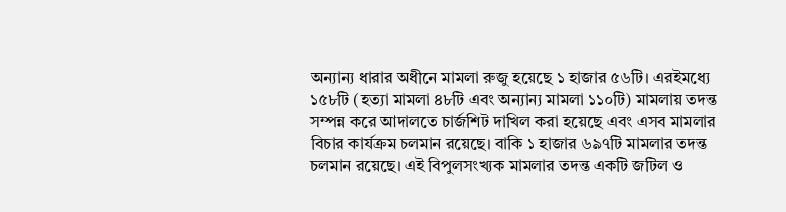অন্যান্য ধারার অধীনে মামলা রুজু হয়েছে ১ হাজার ৫৬টি। এরইমধ্যে ১৫৮টি (হত্যা মামলা ৪৮টি এবং অন্যান্য মামলা ১১০টি) মামলায় তদন্ত সম্পন্ন করে আদালতে চার্জশিট দাখিল করা হয়েছে এবং এসব মামলার বিচার কার্যক্রম চলমান রয়েছে। বাকি ১ হাজার ৬৯৭টি মামলার তদন্ত চলমান রয়েছে। এই বিপুলসংখ্যক মামলার তদন্ত একটি জটিল ও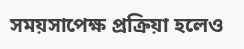সময়সাপেক্ষ প্রক্রিয়া হলেও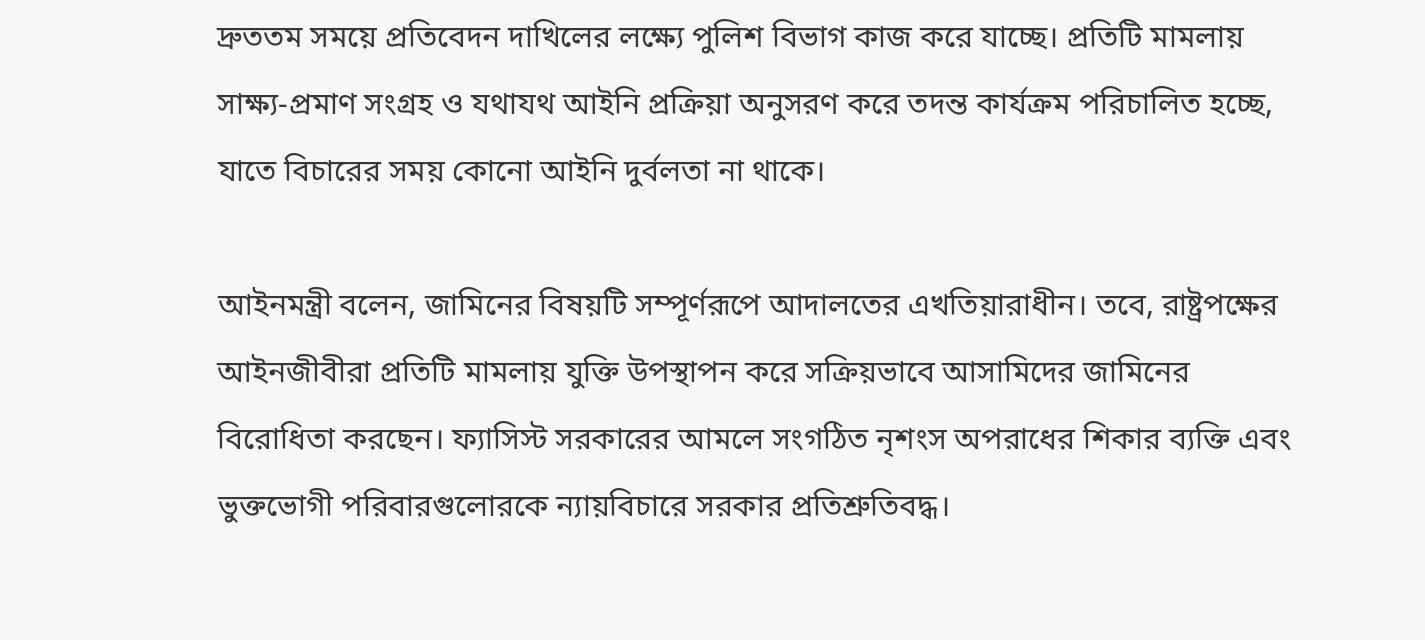দ্রুততম সময়ে প্রতিবেদন দাখিলের লক্ষ্যে পুলিশ বিভাগ কাজ করে যাচ্ছে। প্রতিটি মামলায় সাক্ষ্য-প্রমাণ সংগ্রহ ও যথাযথ আইনি প্রক্রিয়া অনুসরণ করে তদন্ত কার্যক্রম পরিচালিত হচ্ছে, যাতে বিচারের সময় কোনো আইনি দুর্বলতা না থাকে।

আইনমন্ত্রী বলেন, জামিনের বিষয়টি সম্পূর্ণরূপে আদালতের এখতিয়ারাধীন। তবে, রাষ্ট্রপক্ষের আইনজীবীরা প্রতিটি মামলায় যুক্তি উপস্থাপন করে সক্রিয়ভাবে আসামিদের জামিনের বিরোধিতা করছেন। ফ্যাসিস্ট সরকারের আমলে সংগঠিত নৃশংস অপরাধের শিকার ব্যক্তি এবং ভুক্তভোগী পরিবারগুলোরকে ন্যায়বিচারে সরকার প্রতিশ্রুতিবদ্ধ।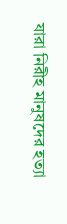যারা নিরীহ মানুষদের হত্যা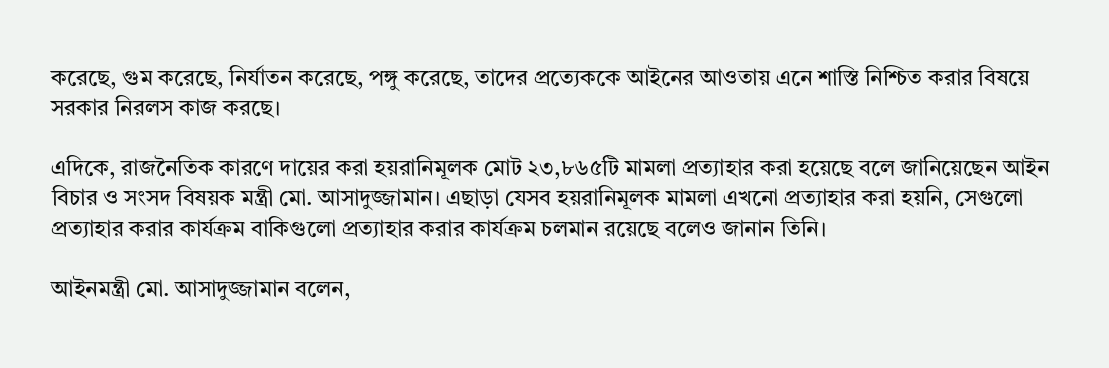করেছে, গুম করেছে, নির্যাতন করেছে, পঙ্গু করেছে, তাদের প্রত্যেককে আইনের আওতায় এনে শাস্তি নিশ্চিত করার বিষয়ে সরকার নিরলস কাজ করছে।

এদিকে, রাজনৈতিক কারণে দায়ের করা হয়রানিমূলক মোট ২৩,৮৬৫টি মামলা প্রত্যাহার করা হয়েছে বলে জানিয়েছেন আইন বিচার ও সংসদ বিষয়ক মন্ত্রী মো. আসাদুজ্জামান। এছাড়া যেসব হয়রানিমূলক মামলা এখনো প্রত্যাহার করা হয়নি, সেগুলো প্রত্যাহার করার কার্যক্রম বাকিগুলো প্রত্যাহার করার কার্যক্রম চলমান রয়েছে বলেও জানান তিনি।

আইনমন্ত্রী মো. আসাদুজ্জামান বলেন,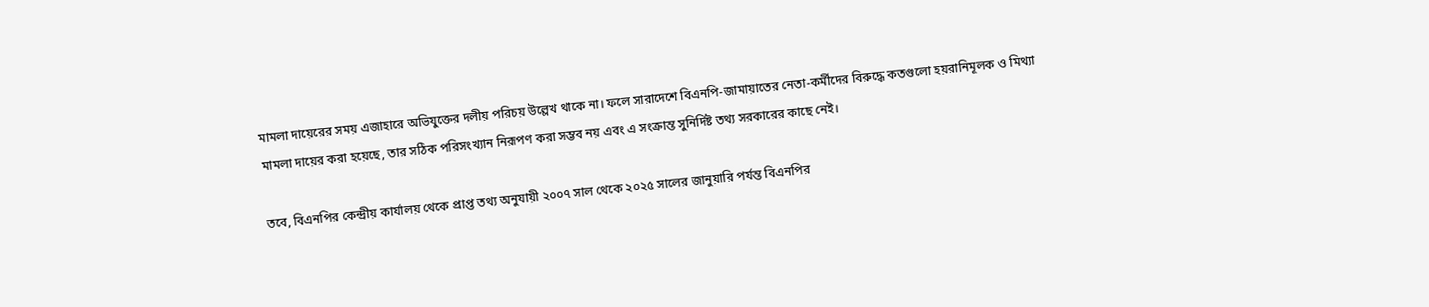মামলা দায়েরের সময় এজাহারে অভিযুক্তের দলীয় পরিচয় উল্লেখ থাকে না। ফলে সারাদেশে বিএনপি-জামায়াতের নেতা-কর্মীদের বিরুদ্ধে কতগুলো হয়রানিমূলক ও মিথ্যা মামলা দায়ের করা হয়েছে, তার সঠিক পরিসংখ্যান নিরূপণ করা সম্ভব নয় এবং এ সংক্রান্ত সুনির্দিষ্ট তথ্য সরকারের কাছে নেই।

তবে, বিএনপির কেন্দ্রীয় কার্যালয় থেকে প্রাপ্ত তথ্য অনুযায়ী ২০০৭ সাল থেকে ২০২৫ সালের জানুয়ারি পর্যন্ত বিএনপির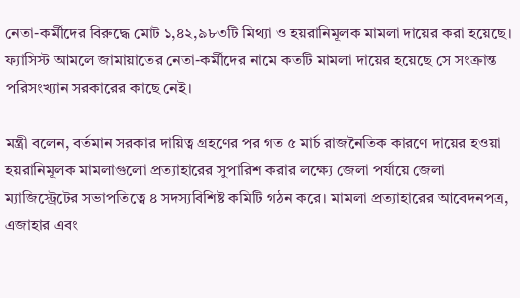নেতা-কর্মীদের বিরুদ্ধে মোট ১,৪২,৯৮৩টি মিথ্যা ও হয়রানিমূলক মামলা দায়ের করা হয়েছে। ফ্যাসিস্ট আমলে জামায়াতের নেতা-কর্মীদের নামে কতটি মামলা দায়ের হয়েছে সে সংক্রান্ত পরিসংখ্যান সরকারের কাছে নেই।

মন্ত্রী বলেন, বর্তমান সরকার দায়িত্ব গ্রহণের পর গত ৫ মার্চ রাজনৈতিক কারণে দায়ের হওয়া হয়রানিমূলক মামলাগুলো প্রত্যাহারের সুপারিশ করার লক্ষ্যে জেলা পর্যায়ে জেলা ম্যাজিস্ট্রেটের সভাপতিত্বে ৪ সদস্যবিশিষ্ট কমিটি গঠন করে। মামলা প্রত্যাহারের আবেদনপত্র, এজাহার এবং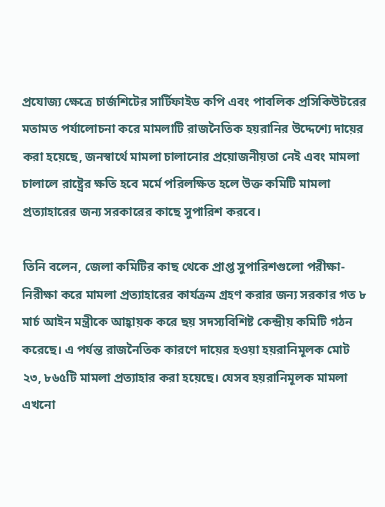প্রযোজ্য ক্ষেত্রে চার্জশিটের সার্টিফাইড কপি এবং পাবলিক প্রসিকিউটরের মতামত পর্যালোচনা করে মামলাটি রাজনৈতিক হয়রানির উদ্দেশ্যে দায়ের করা হয়েছে, জনস্বার্থে মামলা চালানোর প্রয়োজনীয়তা নেই এবং মামলা চালালে রাষ্ট্রের ক্ষতি হবে মর্মে পরিলক্ষিত হলে উক্ত কমিটি মামলা প্রত্যাহারের জন্য সরকারের কাছে সুপারিশ করবে।

তিনি বলেন, জেলা কমিটির কাছ থেকে প্রাপ্ত সুপারিশগুলো পরীক্ষা-নিরীক্ষা করে মামলা প্রত্যাহারের কার্যক্রম গ্রহণ করার জন্য সরকার গত ৮ মার্চ আইন মন্ত্রীকে আহ্বায়ক করে ছয় সদস্যবিশিষ্ট কেন্দ্রীয় কমিটি গঠন করেছে। এ পর্যন্ত রাজনৈতিক কারণে দায়ের হওয়া হয়রানিমূলক মোট ২৩, ৮৬৫টি মামলা প্রত্যাহার করা হয়েছে। যেসব হয়রানিমূলক মামলা এখনো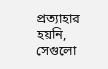প্রত্যাহার হয়নি, সেগুলো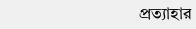প্রত্যাহার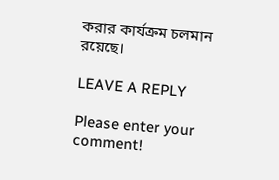করার কার্যক্রম চলমান রয়েছে।

LEAVE A REPLY

Please enter your comment!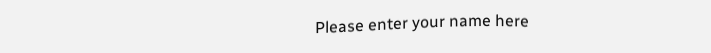Please enter your name here